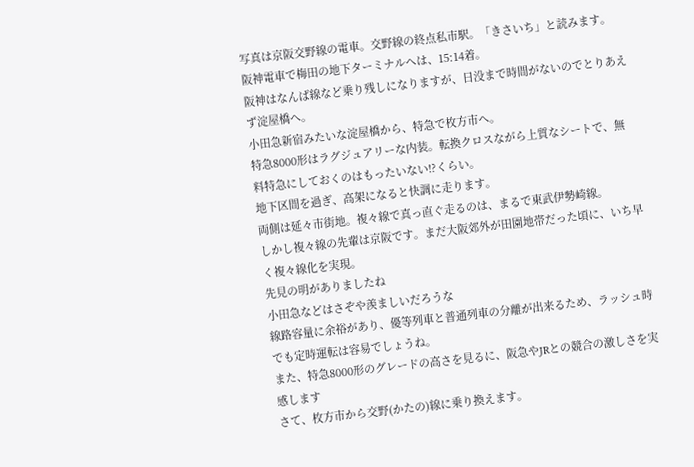写真は京阪交野線の電車。交野線の終点私市駅。「きさいち」と読みます。
阪神電車で梅田の地下ターミナルへは、15:14着。
阪神はなんば線など乗り残しになりますが、日没まで時間がないのでとりあえず淀屋橋へ。
小田急新宿みたいな淀屋橋から、特急で枚方市へ。
特急8000形はラグジュアリーな内装。転換クロスながら上質なシートで、無料特急にしておくのはもったいない!?くらい。
地下区間を過ぎ、高架になると快調に走ります。
両側は延々市街地。複々線で真っ直ぐ走るのは、まるで東武伊勢崎線。
しかし複々線の先輩は京阪です。まだ大阪郊外が田園地帯だった頃に、いち早く複々線化を実現。
先見の明がありましたね
小田急などはさぞや羨ましいだろうな
線路容量に余裕があり、優等列車と普通列車の分離が出来るため、ラッシュ時でも定時運転は容易でしょうね。
また、特急8000形のグレードの高さを見るに、阪急やJRとの競合の激しさを実感します
さて、枚方市から交野(かたの)線に乗り換えます。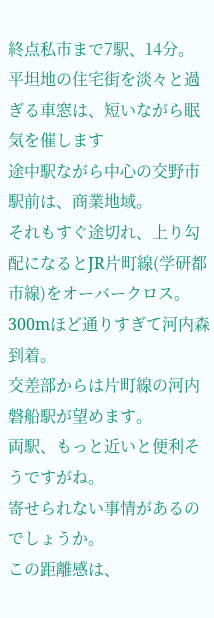終点私市まで7駅、14分。
平坦地の住宅街を淡々と過ぎる車窓は、短いながら眠気を催します
途中駅ながら中心の交野市駅前は、商業地域。
それもすぐ途切れ、上り勾配になるとJR片町線(学研都市線)をオーバークロス。300mほど通りすぎて河内森到着。
交差部からは片町線の河内磐船駅が望めます。
両駅、もっと近いと便利そうですがね。
寄せられない事情があるのでしょうか。
この距離感は、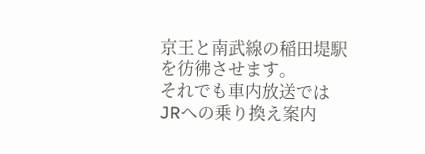京王と南武線の稲田堤駅を彷彿させます。
それでも車内放送ではJRへの乗り換え案内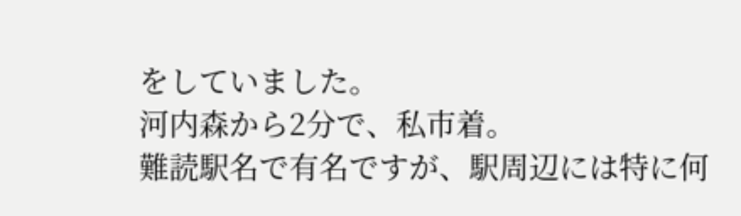をしていました。
河内森から2分で、私市着。
難読駅名で有名ですが、駅周辺には特に何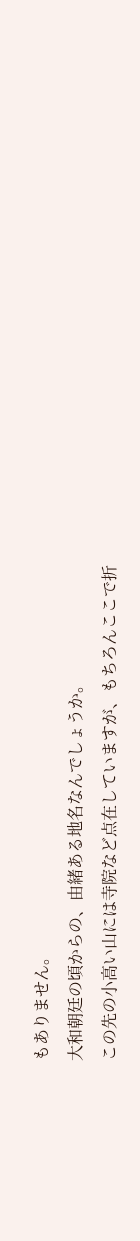もありません。
大和朝廷の頃からの、由緒ある地名なんでしょうか。
この先の小高い山には寺院など点在していますが、もちろんここで折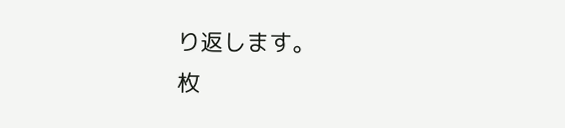り返します。
枚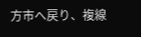方市へ戻り、複線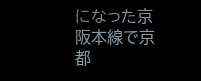になった京阪本線で京都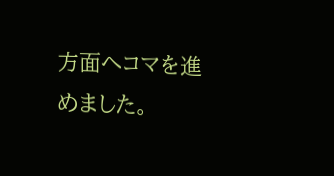方面へコマを進めました。